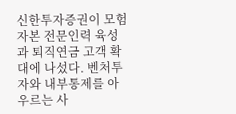신한투자증권이 모험자본 전문인력 육성과 퇴직연금 고객 확대에 나섰다. 벤처투자와 내부통제를 아우르는 사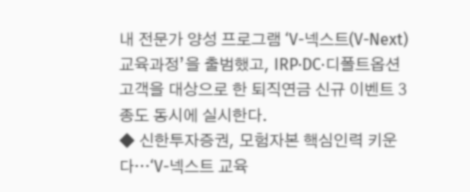내 전문가 양성 프로그램 ‘V-넥스트(V-Next) 교육과정’을 출범했고, IRP·DC·디폴트옵션 고객을 대상으로 한 퇴직연금 신규 이벤트 3종도 동시에 실시한다.
◆ 신한투자증권, 모험자본 핵심인력 키운다…‘V-넥스트 교육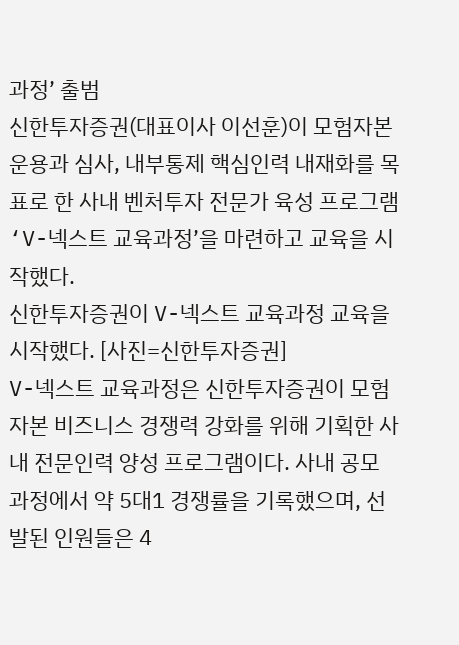과정’ 출범
신한투자증권(대표이사 이선훈)이 모험자본 운용과 심사, 내부통제 핵심인력 내재화를 목표로 한 사내 벤처투자 전문가 육성 프로그램 ‘V-넥스트 교육과정’을 마련하고 교육을 시작했다.
신한투자증권이 V-넥스트 교육과정 교육을 시작했다. [사진=신한투자증권]
V-넥스트 교육과정은 신한투자증권이 모험자본 비즈니스 경쟁력 강화를 위해 기획한 사내 전문인력 양성 프로그램이다. 사내 공모 과정에서 약 5대1 경쟁률을 기록했으며, 선발된 인원들은 4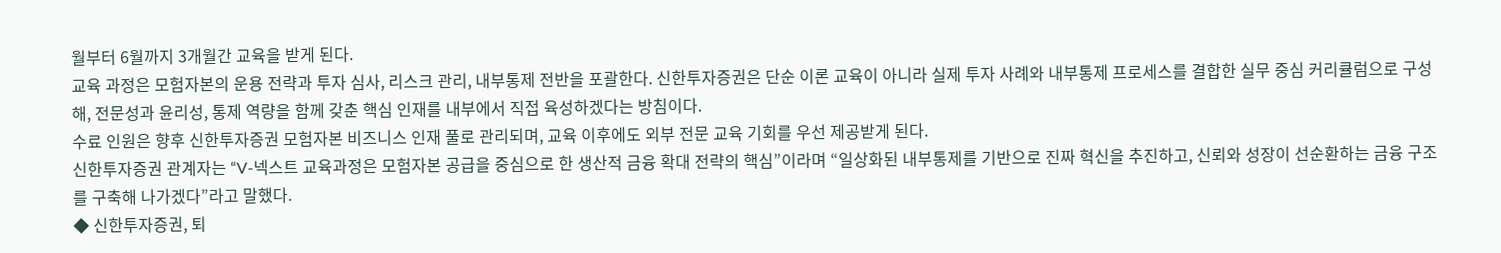월부터 6월까지 3개월간 교육을 받게 된다.
교육 과정은 모험자본의 운용 전략과 투자 심사, 리스크 관리, 내부통제 전반을 포괄한다. 신한투자증권은 단순 이론 교육이 아니라 실제 투자 사례와 내부통제 프로세스를 결합한 실무 중심 커리큘럼으로 구성해, 전문성과 윤리성, 통제 역량을 함께 갖춘 핵심 인재를 내부에서 직접 육성하겠다는 방침이다.
수료 인원은 향후 신한투자증권 모험자본 비즈니스 인재 풀로 관리되며, 교육 이후에도 외부 전문 교육 기회를 우선 제공받게 된다.
신한투자증권 관계자는 “V-넥스트 교육과정은 모험자본 공급을 중심으로 한 생산적 금융 확대 전략의 핵심”이라며 “일상화된 내부통제를 기반으로 진짜 혁신을 추진하고, 신뢰와 성장이 선순환하는 금융 구조를 구축해 나가겠다”라고 말했다.
◆ 신한투자증권, 퇴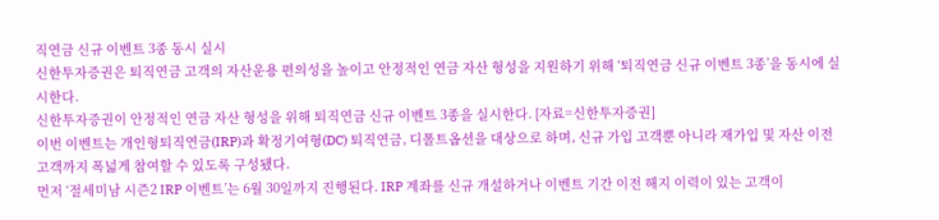직연금 신규 이벤트 3종 동시 실시
신한투자증권은 퇴직연금 고객의 자산운용 편의성을 높이고 안정적인 연금 자산 형성을 지원하기 위해 ‘퇴직연금 신규 이벤트 3종’을 동시에 실시한다.
신한투자증권이 안정적인 연금 자산 형성을 위해 퇴직연금 신규 이벤트 3종을 실시한다. [자료=신한투자증권]
이번 이벤트는 개인형퇴직연금(IRP)과 확정기여형(DC) 퇴직연금, 디폴트옵션을 대상으로 하며, 신규 가입 고객뿐 아니라 재가입 및 자산 이전 고객까지 폭넓게 참여할 수 있도록 구성됐다.
먼저 ‘절세미남 시즌2 IRP 이벤트’는 6월 30일까지 진행된다. IRP 계좌를 신규 개설하거나 이벤트 기간 이전 해지 이력이 있는 고객이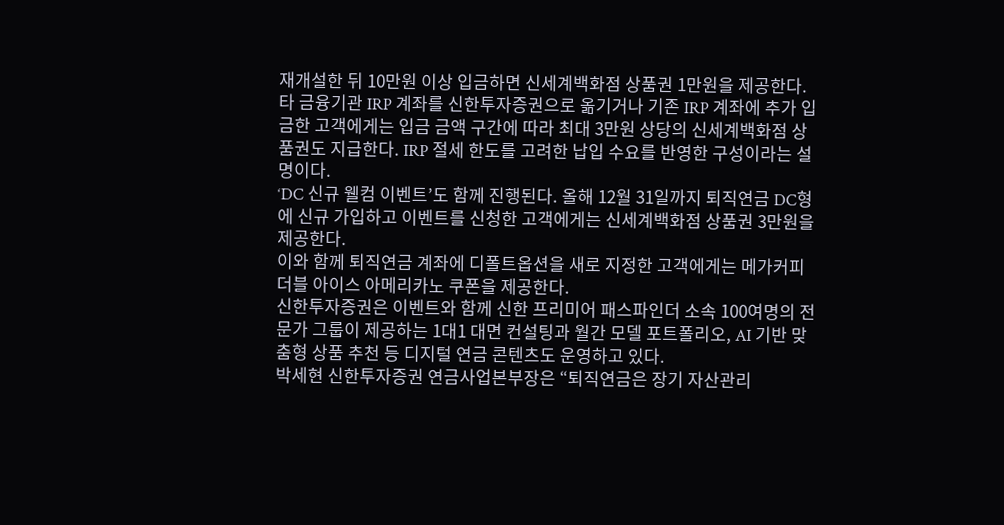재개설한 뒤 10만원 이상 입금하면 신세계백화점 상품권 1만원을 제공한다.
타 금융기관 IRP 계좌를 신한투자증권으로 옮기거나 기존 IRP 계좌에 추가 입금한 고객에게는 입금 금액 구간에 따라 최대 3만원 상당의 신세계백화점 상품권도 지급한다. IRP 절세 한도를 고려한 납입 수요를 반영한 구성이라는 설명이다.
‘DC 신규 웰컴 이벤트’도 함께 진행된다. 올해 12월 31일까지 퇴직연금 DC형에 신규 가입하고 이벤트를 신청한 고객에게는 신세계백화점 상품권 3만원을 제공한다.
이와 함께 퇴직연금 계좌에 디폴트옵션을 새로 지정한 고객에게는 메가커피 더블 아이스 아메리카노 쿠폰을 제공한다.
신한투자증권은 이벤트와 함께 신한 프리미어 패스파인더 소속 100여명의 전문가 그룹이 제공하는 1대1 대면 컨설팅과 월간 모델 포트폴리오, AI 기반 맞춤형 상품 추천 등 디지털 연금 콘텐츠도 운영하고 있다.
박세현 신한투자증권 연금사업본부장은 “퇴직연금은 장기 자산관리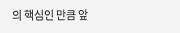의 핵심인 만큼 앞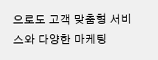으로도 고객 맞춤형 서비스와 다양한 마케팅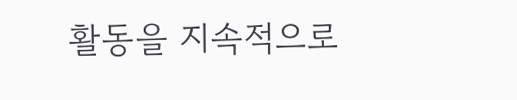활동을 지속적으로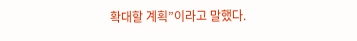확대할 계획”이라고 말했다.